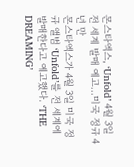몬스타엑스, ‘Unfold’ 4월 3일 전 세계 발매 예고…미국 정규 4년 만
몬스타엑스가 4월 3일 미국 정규 앨범 ‘Unfold’를 전 세계에 발매한다고 예고했다. ‘THE DREAMING’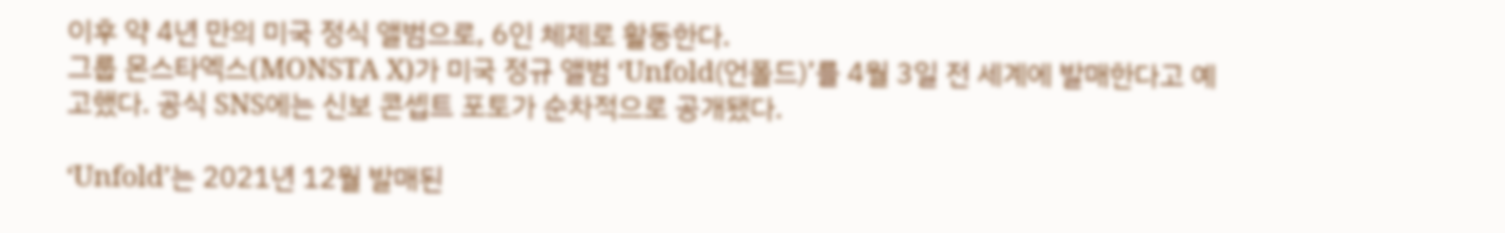이후 약 4년 만의 미국 정식 앨범으로, 6인 체제로 활동한다.
그룹 몬스타엑스(MONSTA X)가 미국 정규 앨범 ‘Unfold(언폴드)’를 4월 3일 전 세계에 발매한다고 예고했다. 공식 SNS에는 신보 콘셉트 포토가 순차적으로 공개됐다.

‘Unfold’는 2021년 12월 발매된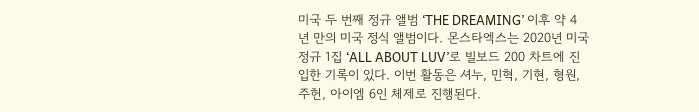미국 두 번째 정규 앨범 ‘THE DREAMING’ 이후 약 4년 만의 미국 정식 앨범이다. 몬스타엑스는 2020년 미국 정규 1집 ‘ALL ABOUT LUV’로 빌보드 200 차트에 진입한 기록이 있다. 이번 활동은 셔누, 민혁, 기현, 형원, 주헌, 아이엠 6인 체제로 진행된다.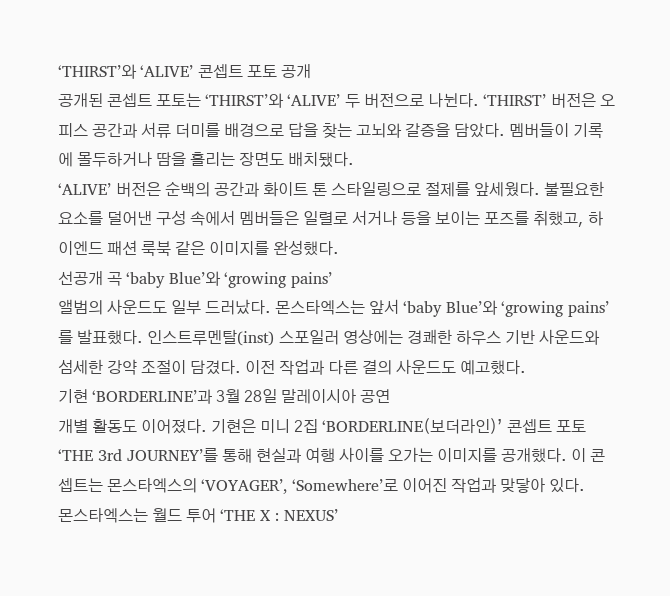‘THIRST’와 ‘ALIVE’ 콘셉트 포토 공개
공개된 콘셉트 포토는 ‘THIRST’와 ‘ALIVE’ 두 버전으로 나뉜다. ‘THIRST’ 버전은 오피스 공간과 서류 더미를 배경으로 답을 찾는 고뇌와 갈증을 담았다. 멤버들이 기록에 몰두하거나 땀을 흘리는 장면도 배치됐다.
‘ALIVE’ 버전은 순백의 공간과 화이트 톤 스타일링으로 절제를 앞세웠다. 불필요한 요소를 덜어낸 구성 속에서 멤버들은 일렬로 서거나 등을 보이는 포즈를 취했고, 하이엔드 패션 룩북 같은 이미지를 완성했다.
선공개 곡 ‘baby Blue’와 ‘growing pains’
앨범의 사운드도 일부 드러났다. 몬스타엑스는 앞서 ‘baby Blue’와 ‘growing pains’를 발표했다. 인스트루멘탈(inst) 스포일러 영상에는 경쾌한 하우스 기반 사운드와 섬세한 강약 조절이 담겼다. 이전 작업과 다른 결의 사운드도 예고했다.
기현 ‘BORDERLINE’과 3월 28일 말레이시아 공연
개별 활동도 이어졌다. 기현은 미니 2집 ‘BORDERLINE(보더라인)’ 콘셉트 포토 ‘THE 3rd JOURNEY’를 통해 현실과 여행 사이를 오가는 이미지를 공개했다. 이 콘셉트는 몬스타엑스의 ‘VOYAGER’, ‘Somewhere’로 이어진 작업과 맞닿아 있다.
몬스타엑스는 월드 투어 ‘THE X : NEXUS’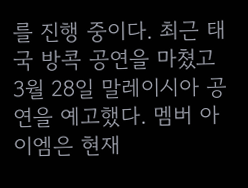를 진행 중이다. 최근 태국 방콕 공연을 마쳤고 3월 28일 말레이시아 공연을 예고했다. 멤버 아이엠은 현재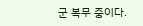군 복무 중이다.